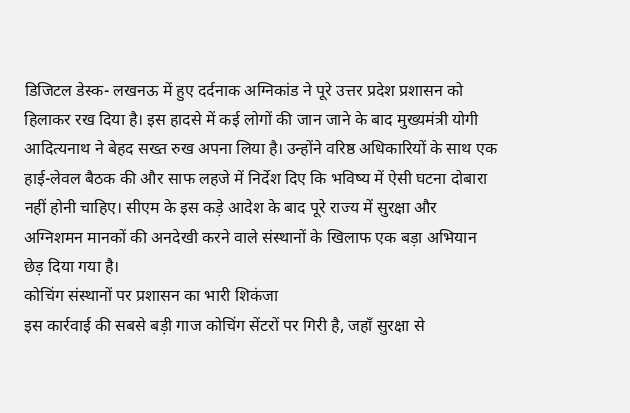डिजिटल डेस्क- लखनऊ में हुए दर्दनाक अग्निकांड ने पूरे उत्तर प्रदेश प्रशासन को हिलाकर रख दिया है। इस हादसे में कई लोगों की जान जाने के बाद मुख्यमंत्री योगी आदित्यनाथ ने बेहद सख्त रुख अपना लिया है। उन्होंने वरिष्ठ अधिकारियों के साथ एक हाई-लेवल बैठक की और साफ लहजे में निर्देश दिए कि भविष्य में ऐसी घटना दोबारा नहीं होनी चाहिए। सीएम के इस कड़े आदेश के बाद पूरे राज्य में सुरक्षा और अग्निशमन मानकों की अनदेखी करने वाले संस्थानों के खिलाफ एक बड़ा अभियान छेड़ दिया गया है।
कोचिंग संस्थानों पर प्रशासन का भारी शिकंजा
इस कार्रवाई की सबसे बड़ी गाज कोचिंग सेंटरों पर गिरी है, जहाँ सुरक्षा से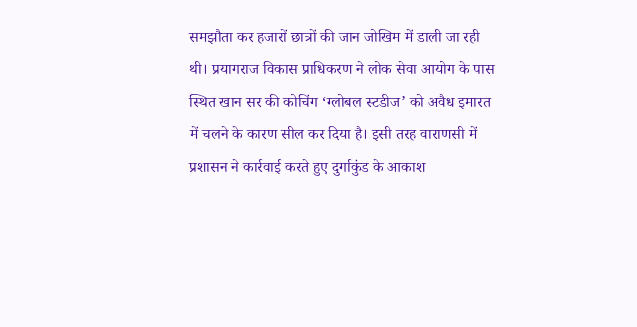समझौता कर हजारों छात्रों की जान जोखिम में डाली जा रही थी। प्रयागराज विकास प्राधिकरण ने लोक सेवा आयोग के पास स्थित खान सर की कोचिंग ‘ग्लोबल स्टडीज’ को अवैध इमारत में चलने के कारण सील कर दिया है। इसी तरह वाराणसी में प्रशासन ने कार्रवाई करते हुए दुर्गाकुंड के आकाश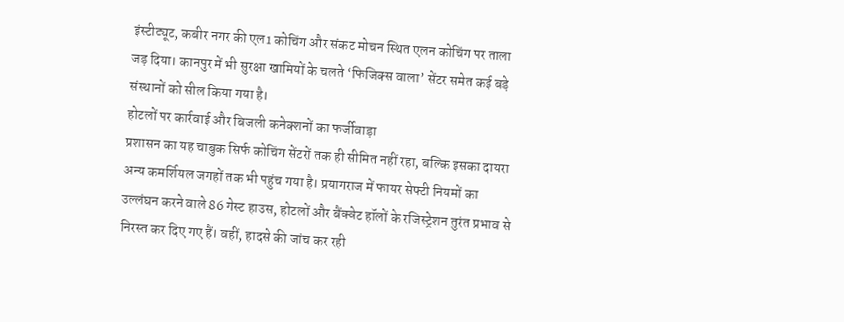इंस्टीट्यूट, कबीर नगर की एल1 कोचिंग और संकट मोचन स्थित एलन कोचिंग पर ताला जड़ दिया। कानपुर में भी सुरक्षा खामियों के चलते ‘फिजिक्स वाला’ सेंटर समेत कई बड़े संस्थानों को सील किया गया है।
होटलों पर कार्रवाई और बिजली कनेक्शनों का फर्जीवाड़ा
प्रशासन का यह चाबुक सिर्फ कोचिंग सेंटरों तक ही सीमित नहीं रहा, बल्कि इसका दायरा अन्य कमर्शियल जगहों तक भी पहुंच गया है। प्रयागराज में फायर सेफ्टी नियमों का उल्लंघन करने वाले 86 गेस्ट हाउस, होटलों और बैंक्वेट हॉलों के रजिस्ट्रेशन तुरंत प्रभाव से निरस्त कर दिए गए हैं। वहीं, हादसे की जांच कर रही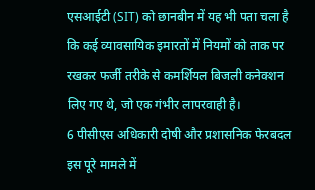एसआईटी (SIT) को छानबीन में यह भी पता चला है कि कई व्यावसायिक इमारतों में नियमों को ताक पर रखकर फर्जी तरीके से कमर्शियल बिजली कनेक्शन लिए गए थे, जो एक गंभीर लापरवाही है।
6 पीसीएस अधिकारी दोषी और प्रशासनिक फेरबदल
इस पूरे मामले में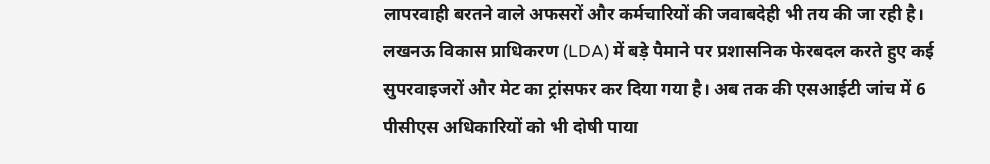लापरवाही बरतने वाले अफसरों और कर्मचारियों की जवाबदेही भी तय की जा रही है। लखनऊ विकास प्राधिकरण (LDA) में बड़े पैमाने पर प्रशासनिक फेरबदल करते हुए कई सुपरवाइजरों और मेट का ट्रांसफर कर दिया गया है। अब तक की एसआईटी जांच में 6 पीसीएस अधिकारियों को भी दोषी पाया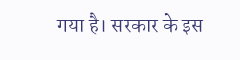गया है। सरकार के इस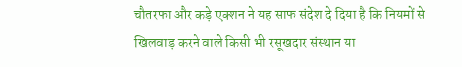चौतरफा और कड़े एक्शन ने यह साफ संदेश दे दिया है कि नियमों से खिलवाड़ करने वाले किसी भी रसूखदार संस्थान या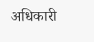अधिकारी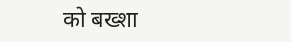को बख्शा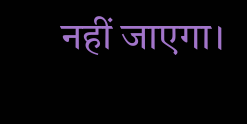नहीं जाएगा।